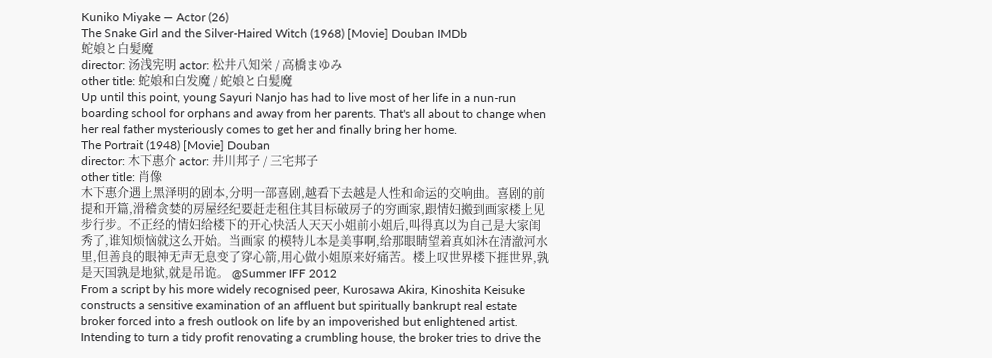Kuniko Miyake — Actor (26)
The Snake Girl and the Silver-Haired Witch (1968) [Movie] Douban IMDb
蛇娘と白髪魔
director: 汤浅宪明 actor: 松井八知栄 / 高橋まゆみ
other title: 蛇娘和白发魔 / 蛇娘と白髪魔
Up until this point, young Sayuri Nanjo has had to live most of her life in a nun-run boarding school for orphans and away from her parents. That's all about to change when her real father mysteriously comes to get her and finally bring her home.
The Portrait (1948) [Movie] Douban
director: 木下惠介 actor: 井川邦子 / 三宅邦子
other title: 肖像
木下惠介遇上黑泽明的剧本,分明一部喜剧,越看下去越是人性和命运的交响曲。喜剧的前提和开篇,滑稽贪婪的房屋经纪要赶走租住其目标破房子的穷画家,跟情妇搬到画家楼上见步行步。不正经的情妇给楼下的开心快活人天天小姐前小姐后,叫得真以为自己是大家闺秀了,谁知烦恼就这么开始。当画家 的模特儿本是美事啊,给那眼睛望着真如沐在清澈河水里,但善良的眼神无声无息变了穿心箭,用心做小姐原来好痛苦。楼上叹世界楼下捱世界,孰是天国孰是地狱,就是吊诡。 @Summer IFF 2012
From a script by his more widely recognised peer, Kurosawa Akira, Kinoshita Keisuke constructs a sensitive examination of an affluent but spiritually bankrupt real estate broker forced into a fresh outlook on life by an impoverished but enlightened artist. Intending to turn a tidy profit renovating a crumbling house, the broker tries to drive the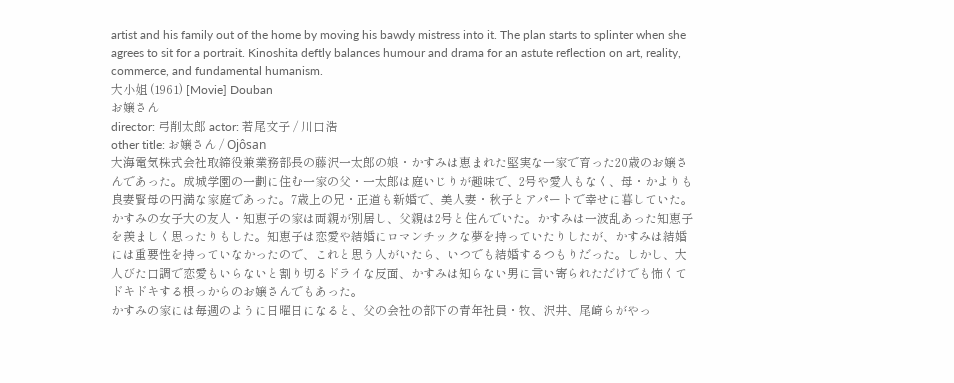artist and his family out of the home by moving his bawdy mistress into it. The plan starts to splinter when she agrees to sit for a portrait. Kinoshita deftly balances humour and drama for an astute reflection on art, reality, commerce, and fundamental humanism.
大小姐 (1961) [Movie] Douban
お嬢さん
director: 弓削太郎 actor: 若尾文子 / 川口浩
other title: お嬢さん / Ojôsan
大海電気株式会社取締役兼業務部長の藤沢一太郎の娘・かすみは恵まれた堅実な一家で育った20歳のお嬢さんであった。成城学園の一劃に住む一家の父・一太郎は庭いじりが趣味で、2号や愛人もなく、母・かよりも良妻賢母の円満な家庭であった。7歳上の兄・正道も新婚で、美人妻・秋子とアパートで幸せに暮していた。かすみの女子大の友人・知恵子の家は両親が別居し、父親は2号と住んでいた。かすみは一波乱あった知恵子を羨ましく思ったりもした。知恵子は恋愛や結婚にロマンチックな夢を持っていたりしたが、かすみは結婚には重要性を持っていなかったので、これと思う人がいたら、いつでも結婚するつもりだった。しかし、大人びた口調で恋愛もいらないと割り切るドライな反面、かすみは知らない男に言い寄られただけでも怖くてドキドキする根っからのお嬢さんでもあった。
かすみの家には毎週のように日曜日になると、父の会社の部下の青年社員・牧、沢井、尾崎らがやっ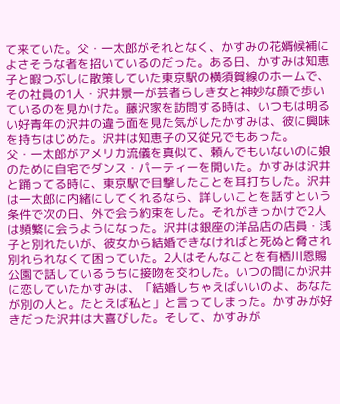て来ていた。父・一太郎がそれとなく、かすみの花婿候補によさそうな者を招いているのだった。ある日、かすみは知恵子と暇つぶしに散策していた東京駅の横須賀線のホームで、その社員の1人・沢井景一が芸者らしき女と神妙な顔で歩いているのを見かけた。藤沢家を訪問する時は、いつもは明るい好青年の沢井の違う面を見た気がしたかすみは、彼に興味を持ちはじめた。沢井は知恵子の又従兄でもあった。
父・一太郎がアメリカ流儀を真似て、頼んでもいないのに娘のために自宅でダンス・パーティーを開いた。かすみは沢井と踊ってる時に、東京駅で目撃したことを耳打ちした。沢井は一太郎に内緒にしてくれるなら、詳しいことを話すという条件で次の日、外で会う約束をした。それがきっかけで2人は頻繁に会うようになった。沢井は銀座の洋品店の店員・浅子と別れたいが、彼女から結婚できなければと死ぬと脅され別れられなくて困っていた。2人はそんなことを有栖川恩賜公園で話しているうちに接吻を交わした。いつの間にか沢井に恋していたかすみは、「結婚しちゃえばいいのよ、あなたが別の人と。たとえば私と」と言ってしまった。かすみが好きだった沢井は大喜びした。そして、かすみが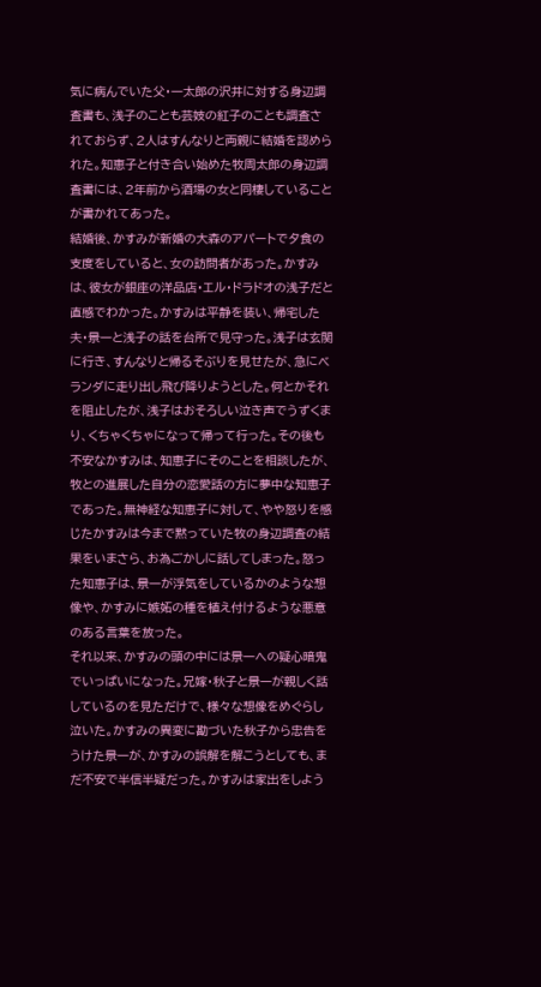気に病んでいた父・一太郎の沢井に対する身辺調査書も、浅子のことも芸妓の紅子のことも調査されておらず、2人はすんなりと両親に結婚を認められた。知恵子と付き合い始めた牧周太郎の身辺調査書には、2年前から酒場の女と同棲していることが書かれてあった。
結婚後、かすみが新婚の大森のアパートで夕食の支度をしていると、女の訪問者があった。かすみは、彼女が銀座の洋品店・エル・ドラドオの浅子だと直感でわかった。かすみは平静を装い、帰宅した夫・景一と浅子の話を台所で見守った。浅子は玄関に行き、すんなりと帰るそぶりを見せたが、急にベランダに走り出し飛び降りようとした。何とかそれを阻止したが、浅子はおそろしい泣き声でうずくまり、くちゃくちゃになって帰って行った。その後も不安なかすみは、知恵子にそのことを相談したが、牧との進展した自分の恋愛話の方に夢中な知恵子であった。無神経な知恵子に対して、やや怒りを感じたかすみは今まで黙っていた牧の身辺調査の結果をいまさら、お為ごかしに話してしまった。怒った知恵子は、景一が浮気をしているかのような想像や、かすみに嫉妬の種を植え付けるような悪意のある言葉を放った。
それ以来、かすみの頭の中には景一への疑心暗鬼でいっぱいになった。兄嫁・秋子と景一が親しく話しているのを見ただけで、様々な想像をめぐらし泣いた。かすみの異変に勘づいた秋子から忠告をうけた景一が、かすみの誤解を解こうとしても、まだ不安で半信半疑だった。かすみは家出をしよう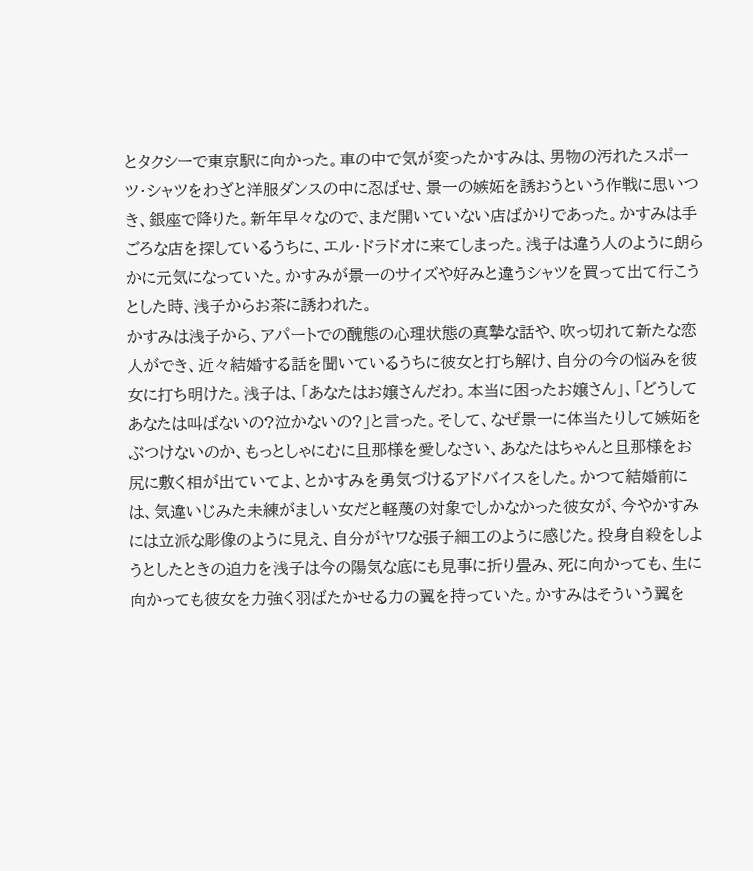とタクシーで東京駅に向かった。車の中で気が変ったかすみは、男物の汚れたスポーツ・シャツをわざと洋服ダンスの中に忍ばせ、景一の嫉妬を誘おうという作戦に思いつき、銀座で降りた。新年早々なので、まだ開いていない店ばかりであった。かすみは手ごろな店を探しているうちに、エル・ドラドオに来てしまった。浅子は違う人のように朗らかに元気になっていた。かすみが景一のサイズや好みと違うシャツを買って出て行こうとした時、浅子からお茶に誘われた。
かすみは浅子から、アパートでの醜態の心理状態の真摯な話や、吹っ切れて新たな恋人ができ、近々結婚する話を聞いているうちに彼女と打ち解け、自分の今の悩みを彼女に打ち明けた。浅子は、「あなたはお嬢さんだわ。本当に困ったお嬢さん」、「どうしてあなたは叫ばないの?泣かないの?」と言った。そして、なぜ景一に体当たりして嫉妬をぶつけないのか、もっとしゃにむに旦那様を愛しなさい、あなたはちゃんと旦那様をお尻に敷く相が出ていてよ、とかすみを勇気づけるアドバイスをした。かつて結婚前には、気違いじみた未練がましい女だと軽蔑の対象でしかなかった彼女が、今やかすみには立派な彫像のように見え、自分がヤワな張子細工のように感じた。投身自殺をしようとしたときの迫力を浅子は今の陽気な底にも見事に折り畳み、死に向かっても、生に向かっても彼女を力強く羽ばたかせる力の翼を持っていた。かすみはそういう翼を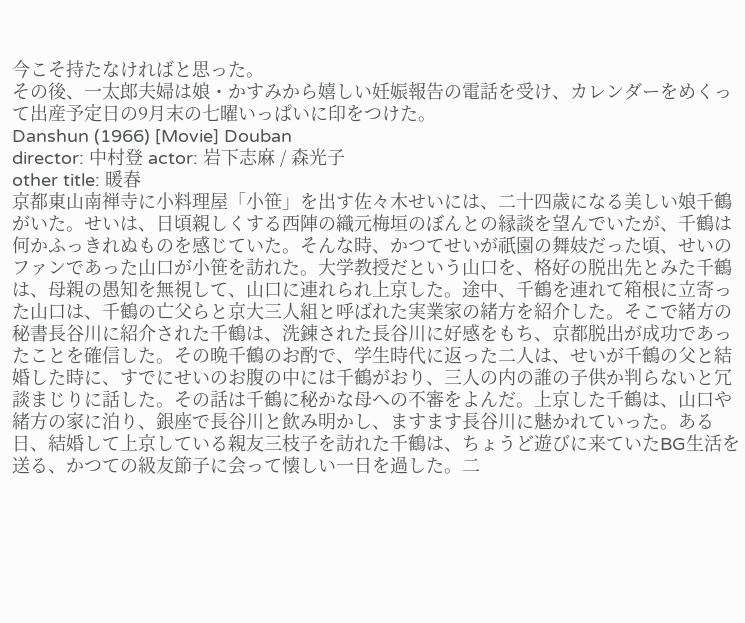今こそ持たなければと思った。
その後、一太郎夫婦は娘・かすみから嬉しい妊娠報告の電話を受け、カレンダーをめくって出産予定日の9月末の七曜いっぱいに印をつけた。
Danshun (1966) [Movie] Douban
director: 中村登 actor: 岩下志麻 / 森光子
other title: 暖春
京都東山南禅寺に小料理屋「小笹」を出す佐々木せいには、二十四歳になる美しい娘千鶴がいた。せいは、日頃親しくする西陣の織元梅垣のぼんとの縁談を望んでいたが、千鶴は何かふっきれぬものを感じていた。そんな時、かつてせいが祇園の舞妓だった頃、せいのファンであった山口が小笹を訪れた。大学教授だという山口を、格好の脱出先とみた千鶴は、母親の愚知を無視して、山口に連れられ上京した。途中、千鶴を連れて箱根に立寄った山口は、千鶴の亡父らと京大三人組と呼ばれた実業家の緒方を紹介した。そこで緒方の秘書長谷川に紹介された千鶴は、洗錬された長谷川に好感をもち、京都脱出が成功であったことを確信した。その晩千鶴のお酌で、学生時代に返った二人は、せいが千鶴の父と結婚した時に、すでにせいのお腹の中には千鶴がおり、三人の内の誰の子供か判らないと冗談まじりに話した。その話は千鶴に秘かな母への不審をよんだ。上京した千鶴は、山口や緒方の家に泊り、銀座で長谷川と飲み明かし、ますます長谷川に魅かれていった。ある日、結婚して上京している親友三枝子を訪れた千鶴は、ちょうど遊びに来ていたBG生活を送る、かつての級友節子に会って懐しい一日を過した。二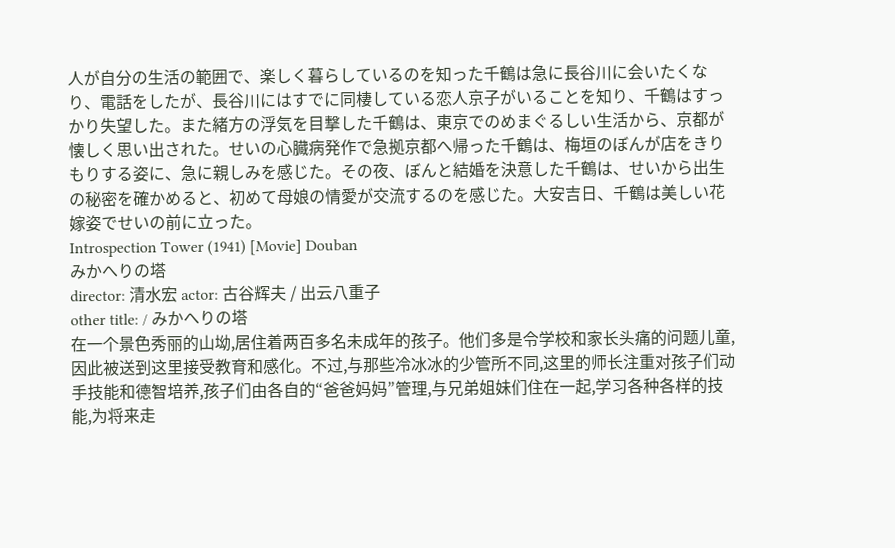人が自分の生活の範囲で、楽しく暮らしているのを知った千鶴は急に長谷川に会いたくなり、電話をしたが、長谷川にはすでに同棲している恋人京子がいることを知り、千鶴はすっかり失望した。また緒方の浮気を目撃した千鶴は、東京でのめまぐるしい生活から、京都が懐しく思い出された。せいの心臓病発作で急拠京都へ帰った千鶴は、梅垣のぼんが店をきりもりする姿に、急に親しみを感じた。その夜、ぼんと結婚を決意した千鶴は、せいから出生の秘密を確かめると、初めて母娘の情愛が交流するのを感じた。大安吉日、千鶴は美しい花嫁姿でせいの前に立った。
Introspection Tower (1941) [Movie] Douban
みかへりの塔
director: 清水宏 actor: 古谷辉夫 / 出云八重子
other title: / みかへりの塔
在一个景色秀丽的山坳,居住着两百多名未成年的孩子。他们多是令学校和家长头痛的问题儿童,因此被送到这里接受教育和感化。不过,与那些冷冰冰的少管所不同,这里的师长注重对孩子们动手技能和德智培养,孩子们由各自的“爸爸妈妈”管理,与兄弟姐妹们住在一起,学习各种各样的技能,为将来走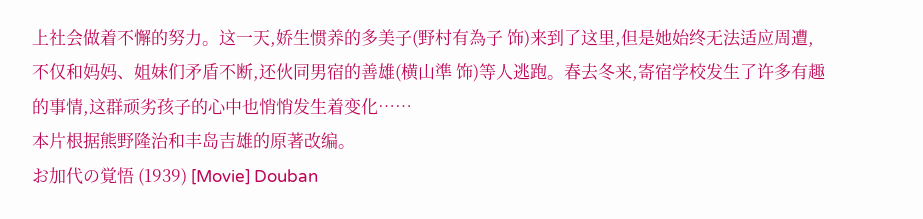上社会做着不懈的努力。这一天,娇生惯养的多美子(野村有為子 饰)来到了这里,但是她始终无法适应周遭,不仅和妈妈、姐妹们矛盾不断,还伙同男宿的善雄(横山準 饰)等人逃跑。春去冬来,寄宿学校发生了许多有趣的事情,这群顽劣孩子的心中也悄悄发生着变化……
本片根据熊野隆治和丰岛吉雄的原著改编。
お加代の覚悟 (1939) [Movie] Douban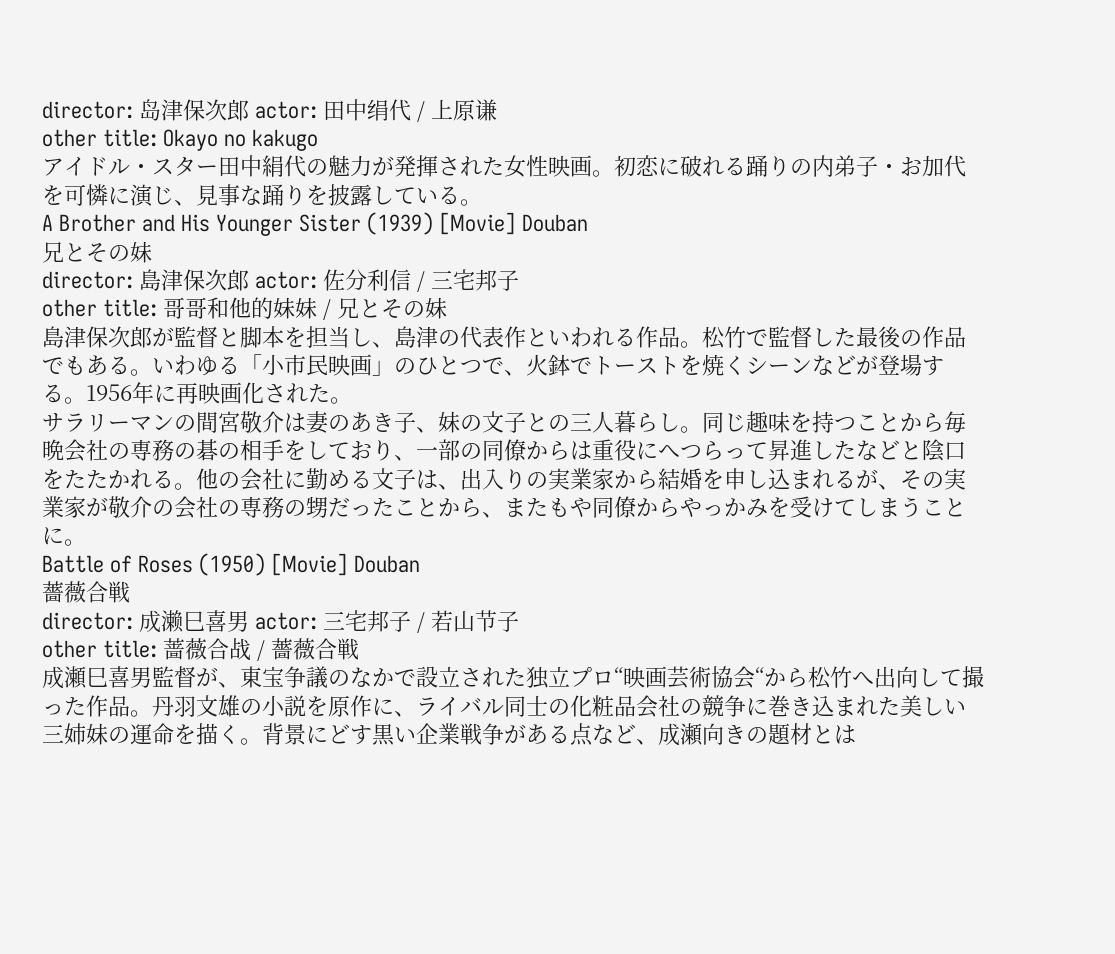director: 岛津保次郎 actor: 田中绢代 / 上原谦
other title: Okayo no kakugo
アイドル・スター田中絹代の魅力が発揮された女性映画。初恋に破れる踊りの内弟子・お加代を可憐に演じ、見事な踊りを披露している。
A Brother and His Younger Sister (1939) [Movie] Douban
兄とその妹
director: 島津保次郎 actor: 佐分利信 / 三宅邦子
other title: 哥哥和他的妹妹 / 兄とその妹
島津保次郎が監督と脚本を担当し、島津の代表作といわれる作品。松竹で監督した最後の作品でもある。いわゆる「小市民映画」のひとつで、火鉢でトーストを焼くシーンなどが登場する。1956年に再映画化された。
サラリーマンの間宮敬介は妻のあき子、妹の文子との三人暮らし。同じ趣味を持つことから毎晩会社の専務の碁の相手をしており、一部の同僚からは重役にへつらって昇進したなどと陰口をたたかれる。他の会社に勤める文子は、出入りの実業家から結婚を申し込まれるが、その実業家が敬介の会社の専務の甥だったことから、またもや同僚からやっかみを受けてしまうことに。
Battle of Roses (1950) [Movie] Douban
薔薇合戦
director: 成濑巳喜男 actor: 三宅邦子 / 若山节子
other title: 蔷薇合战 / 薔薇合戦
成瀬巳喜男監督が、東宝争議のなかで設立された独立プロ“映画芸術協会“から松竹へ出向して撮った作品。丹羽文雄の小説を原作に、ライバル同士の化粧品会社の競争に巻き込まれた美しい三姉妹の運命を描く。背景にどす黒い企業戦争がある点など、成瀬向きの題材とは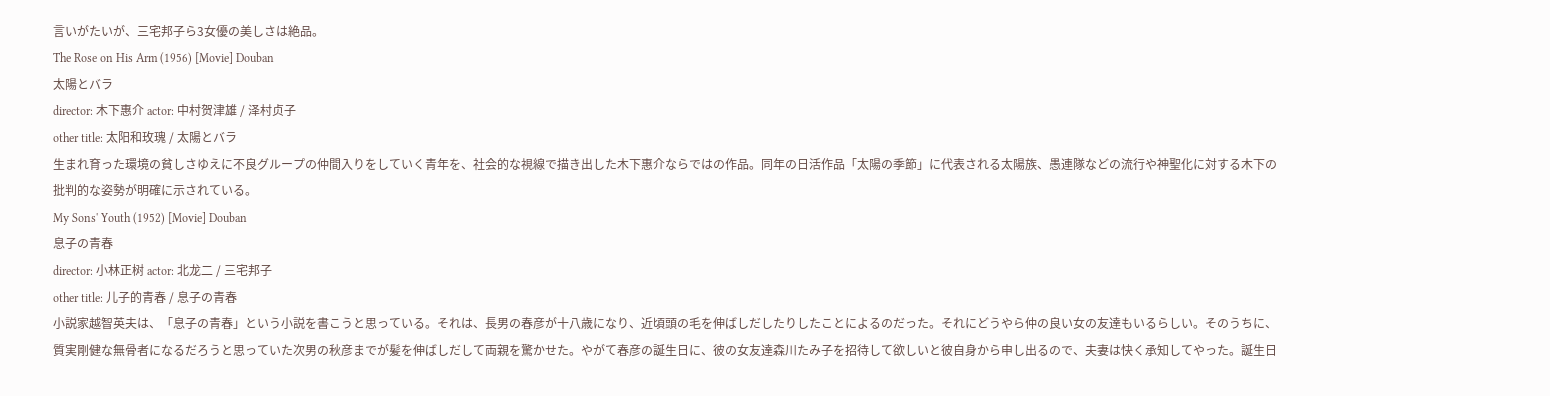言いがたいが、三宅邦子ら3女優の美しさは絶品。
The Rose on His Arm (1956) [Movie] Douban
太陽とバラ
director: 木下惠介 actor: 中村贺津雄 / 泽村贞子
other title: 太阳和玫瑰 / 太陽とバラ
生まれ育った環境の貧しさゆえに不良グループの仲間入りをしていく青年を、社会的な視線で描き出した木下惠介ならではの作品。同年の日活作品「太陽の季節」に代表される太陽族、愚連隊などの流行や神聖化に対する木下の批判的な姿勢が明確に示されている。
My Sons' Youth (1952) [Movie] Douban
息子の青春
director: 小林正树 actor: 北龙二 / 三宅邦子
other title: 儿子的青春 / 息子の青春
小説家越智英夫は、「息子の青春」という小説を書こうと思っている。それは、長男の春彦が十八歳になり、近頃頭の毛を伸ばしだしたりしたことによるのだった。それにどうやら仲の良い女の友達もいるらしい。そのうちに、質実剛健な無骨者になるだろうと思っていた次男の秋彦までが髪を伸ばしだして両親を驚かせた。やがて春彦の誕生日に、彼の女友達森川たみ子を招待して欲しいと彼自身から申し出るので、夫妻は快く承知してやった。誕生日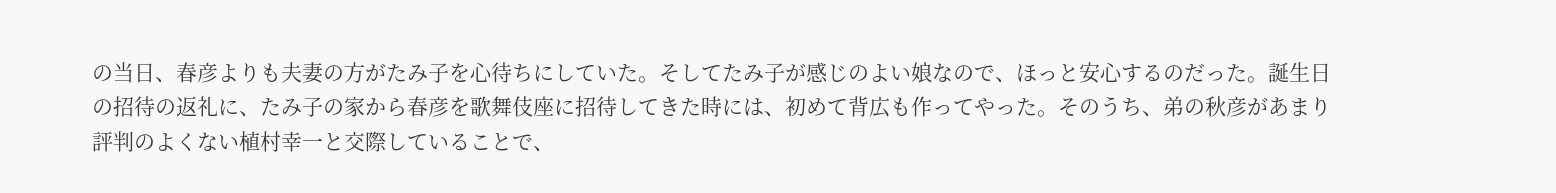の当日、春彦よりも夫妻の方がたみ子を心待ちにしていた。そしてたみ子が感じのよい娘なので、ほっと安心するのだった。誕生日の招待の返礼に、たみ子の家から春彦を歌舞伎座に招待してきた時には、初めて背広も作ってやった。そのうち、弟の秋彦があまり評判のよくない植村幸一と交際していることで、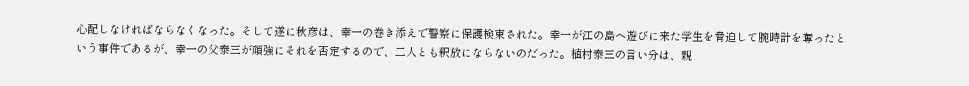心配しなければならなくなった。そして遂に秋彦は、幸一の巻き添えで警察に保護検束された。幸一が江の島へ遊びに来た学生を脅迫して腕時計を奪ったという事件であるが、幸一の父泰三が頑強にそれを否定するので、二人とも釈放にならないのだった。植村泰三の言い分は、親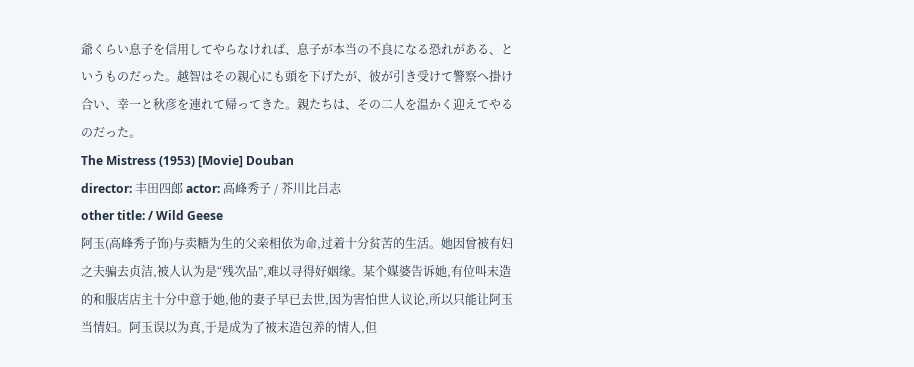爺くらい息子を信用してやらなければ、息子が本当の不良になる恐れがある、というものだった。越智はその親心にも頭を下げたが、彼が引き受けて警察へ掛け合い、幸一と秋彦を連れて帰ってきた。親たちは、その二人を温かく迎えてやるのだった。
The Mistress (1953) [Movie] Douban
director: 丰田四郎 actor: 高峰秀子 / 芥川比吕志
other title: / Wild Geese
阿玉(高峰秀子饰)与卖糖为生的父亲相依为命,过着十分贫苦的生活。她因曾被有妇之夫骗去贞洁,被人认为是“残次品”,难以寻得好姻缘。某个媒婆告诉她,有位叫末造的和服店店主十分中意于她,他的妻子早已去世,因为害怕世人议论,所以只能让阿玉当情妇。阿玉误以为真,于是成为了被末造包养的情人,但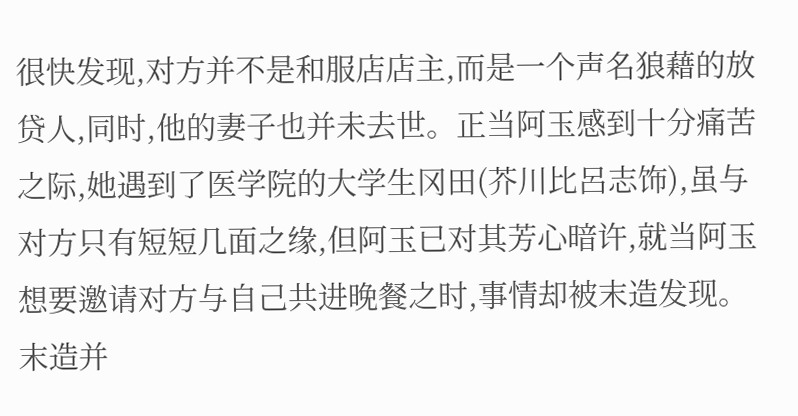很快发现,对方并不是和服店店主,而是一个声名狼藉的放贷人,同时,他的妻子也并未去世。正当阿玉感到十分痛苦之际,她遇到了医学院的大学生冈田(芥川比呂志饰),虽与对方只有短短几面之缘,但阿玉已对其芳心暗许,就当阿玉想要邀请对方与自己共进晚餐之时,事情却被末造发现。末造并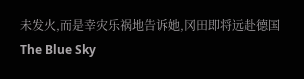未发火,而是幸灾乐祸地告诉她,冈田即将远赴德国
The Blue Sky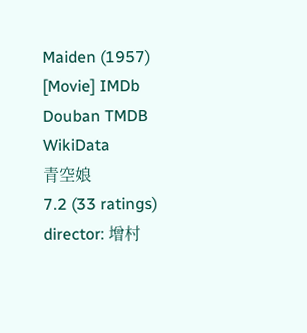Maiden (1957) [Movie] IMDb Douban TMDB WikiData
青空娘
7.2 (33 ratings) director: 增村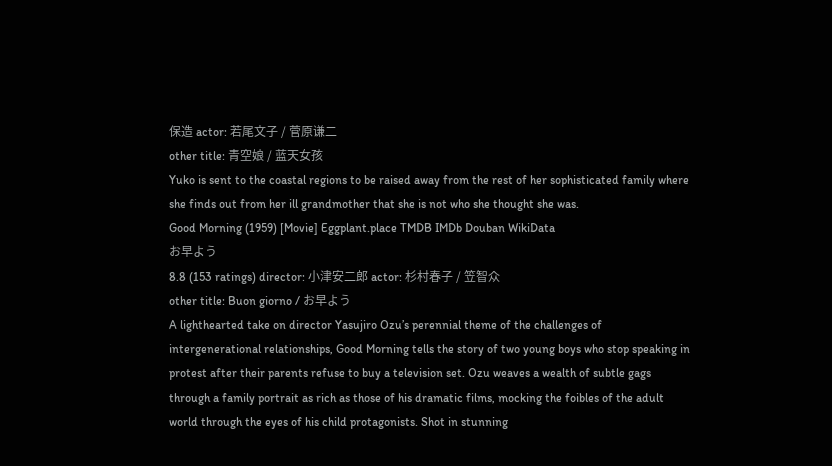保造 actor: 若尾文子 / 菅原谦二
other title: 青空娘 / 蓝天女孩
Yuko is sent to the coastal regions to be raised away from the rest of her sophisticated family where she finds out from her ill grandmother that she is not who she thought she was.
Good Morning (1959) [Movie] Eggplant.place TMDB IMDb Douban WikiData
お早よう
8.8 (153 ratings) director: 小津安二郎 actor: 杉村春子 / 笠智众
other title: Buon giorno / お早よう
A lighthearted take on director Yasujiro Ozu’s perennial theme of the challenges of intergenerational relationships, Good Morning tells the story of two young boys who stop speaking in protest after their parents refuse to buy a television set. Ozu weaves a wealth of subtle gags through a family portrait as rich as those of his dramatic films, mocking the foibles of the adult world through the eyes of his child protagonists. Shot in stunning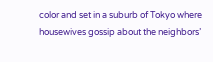color and set in a suburb of Tokyo where housewives gossip about the neighbors’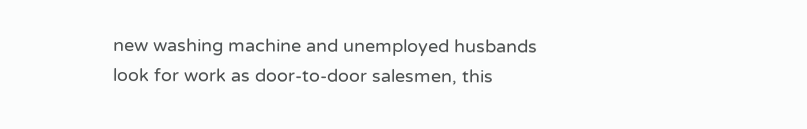new washing machine and unemployed husbands look for work as door-to-door salesmen, this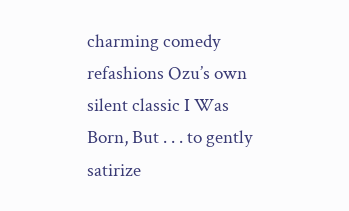charming comedy refashions Ozu’s own silent classic I Was Born, But . . . to gently satirize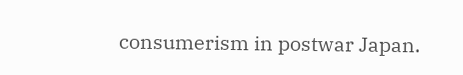consumerism in postwar Japan.